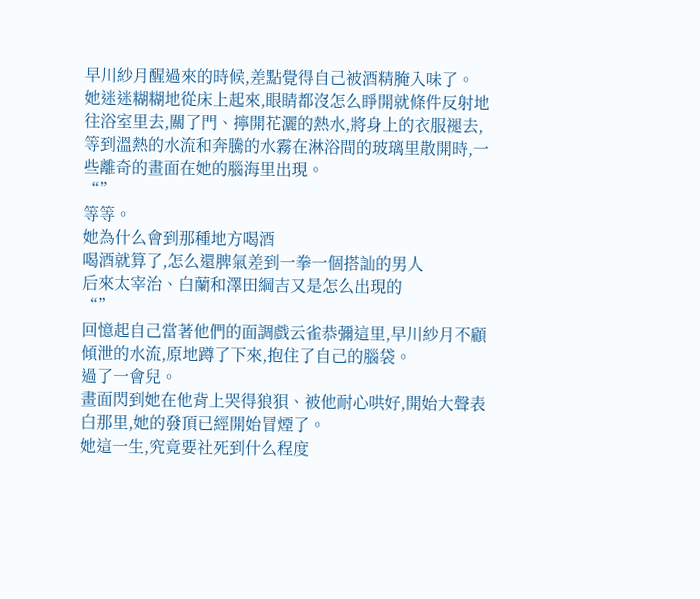早川紗月醒過來的時候,差點覺得自己被酒精腌入味了。
她迷迷糊糊地從床上起來,眼睛都沒怎么睜開就條件反射地往浴室里去,關了門、擰開花灑的熱水,將身上的衣服褪去,等到溫熱的水流和奔騰的水霧在淋浴間的玻璃里散開時,一些離奇的畫面在她的腦海里出現。
“”
等等。
她為什么會到那種地方喝酒
喝酒就算了,怎么還脾氣差到一拳一個搭訕的男人
后來太宰治、白蘭和澤田綱吉又是怎么出現的
“”
回憶起自己當著他們的面調戲云雀恭彌這里,早川紗月不顧傾泄的水流,原地蹲了下來,抱住了自己的腦袋。
過了一會兒。
畫面閃到她在他背上哭得狼狽、被他耐心哄好,開始大聲表白那里,她的發頂已經開始冒煙了。
她這一生,究竟要社死到什么程度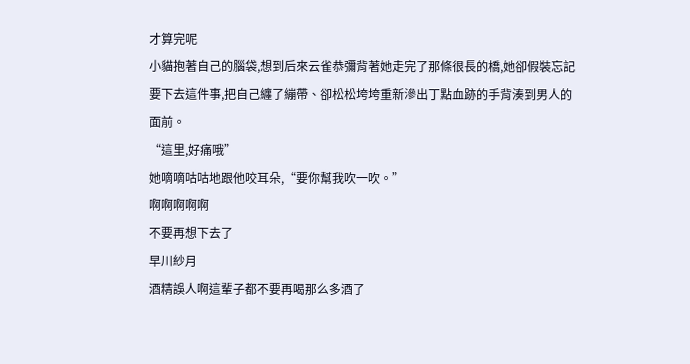才算完呢
小貓抱著自己的腦袋,想到后來云雀恭彌背著她走完了那條很長的橋,她卻假裝忘記要下去這件事,把自己纏了繃帶、卻松松垮垮重新滲出丁點血跡的手背湊到男人的面前。
“這里,好痛哦”
她嘀嘀咕咕地跟他咬耳朵,“要你幫我吹一吹。”
啊啊啊啊啊
不要再想下去了
早川紗月
酒精誤人啊這輩子都不要再喝那么多酒了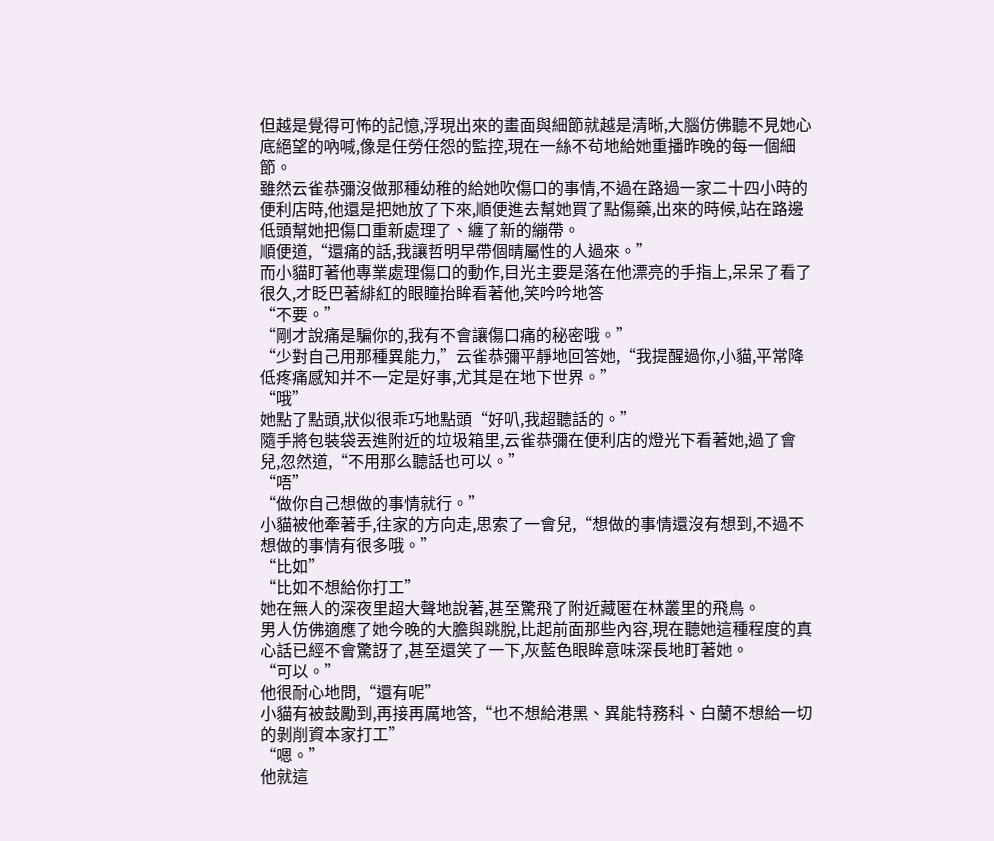但越是覺得可怖的記憶,浮現出來的畫面與細節就越是清晰,大腦仿佛聽不見她心底絕望的吶喊,像是任勞任怨的監控,現在一絲不茍地給她重播昨晚的每一個細節。
雖然云雀恭彌沒做那種幼稚的給她吹傷口的事情,不過在路過一家二十四小時的便利店時,他還是把她放了下來,順便進去幫她買了點傷藥,出來的時候,站在路邊低頭幫她把傷口重新處理了、纏了新的繃帶。
順便道,“還痛的話,我讓哲明早帶個晴屬性的人過來。”
而小貓盯著他專業處理傷口的動作,目光主要是落在他漂亮的手指上,呆呆了看了很久,才眨巴著緋紅的眼瞳抬眸看著他,笑吟吟地答
“不要。”
“剛才說痛是騙你的,我有不會讓傷口痛的秘密哦。”
“少對自己用那種異能力,”云雀恭彌平靜地回答她,“我提醒過你,小貓,平常降低疼痛感知并不一定是好事,尤其是在地下世界。”
“哦”
她點了點頭,狀似很乖巧地點頭“好叭,我超聽話的。”
隨手將包裝袋丟進附近的垃圾箱里,云雀恭彌在便利店的燈光下看著她,過了會兒,忽然道,“不用那么聽話也可以。”
“唔”
“做你自己想做的事情就行。”
小貓被他牽著手,往家的方向走,思索了一會兒,“想做的事情還沒有想到,不過不想做的事情有很多哦。”
“比如”
“比如不想給你打工”
她在無人的深夜里超大聲地說著,甚至驚飛了附近藏匿在林叢里的飛鳥。
男人仿佛適應了她今晚的大膽與跳脫,比起前面那些內容,現在聽她這種程度的真心話已經不會驚訝了,甚至還笑了一下,灰藍色眼眸意味深長地盯著她。
“可以。”
他很耐心地問,“還有呢”
小貓有被鼓勵到,再接再厲地答,“也不想給港黑、異能特務科、白蘭不想給一切的剝削資本家打工”
“嗯。”
他就這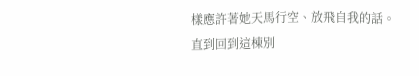樣應許著她天馬行空、放飛自我的話。
直到回到這棟別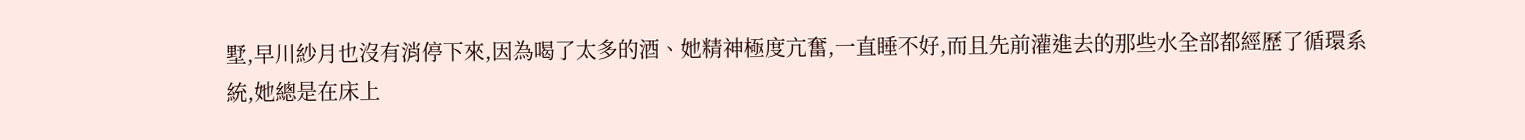墅,早川紗月也沒有消停下來,因為喝了太多的酒、她精神極度亢奮,一直睡不好,而且先前灌進去的那些水全部都經歷了循環系統,她總是在床上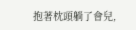抱著枕頭躺了會兒,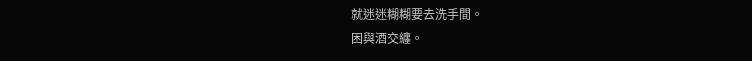就迷迷糊糊要去洗手間。
困與酒交纏。